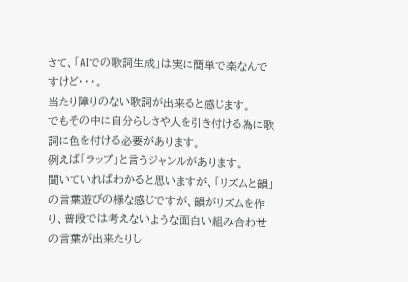さて、「AIでの歌詞生成」は実に簡単で楽なんですけど・・・。
当たり障りのない歌詞が出来ると感じます。
でもその中に自分らしさや人を引き付ける為に歌詞に色を付ける必要があります。
例えば「ラップ」と言うジャンルがあります。
聞いていればわかると思いますが、「リズムと韻」の言葉遊びの様な感じですが、韻がリズムを作り、普段では考えないような面白い組み合わせの言葉が出来たりし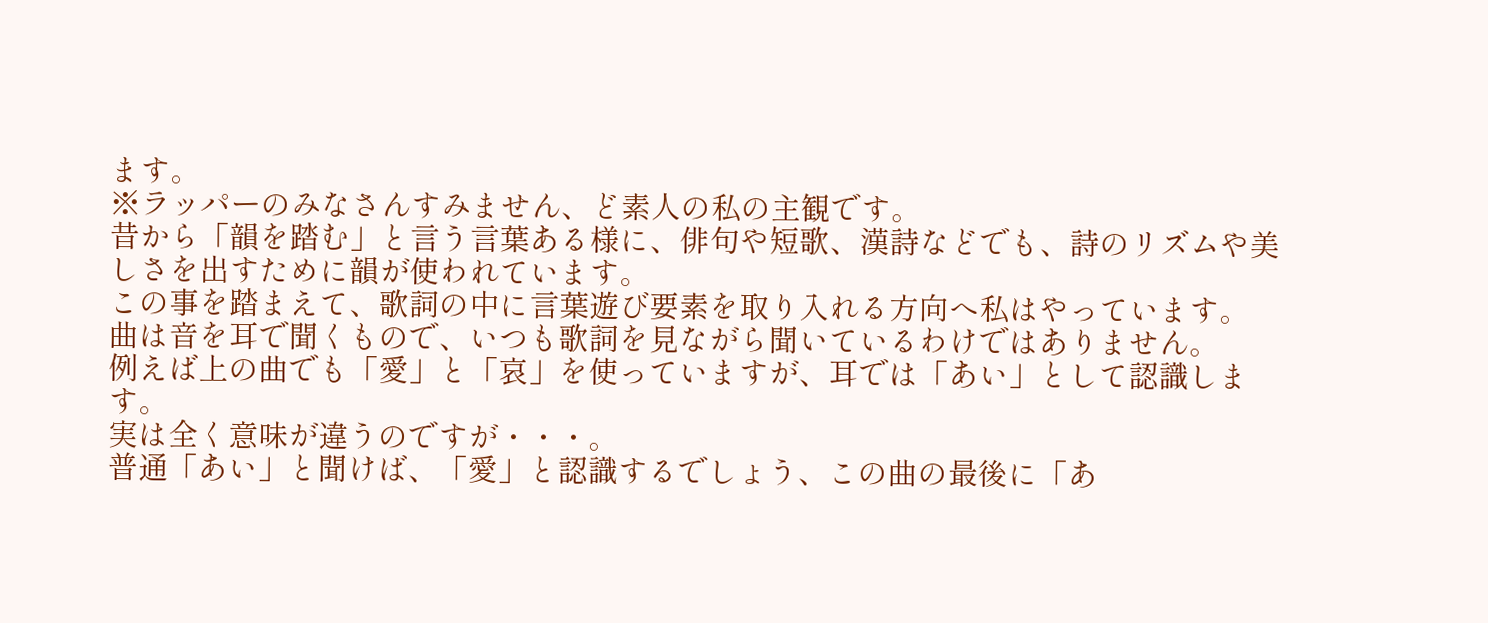ます。
※ラッパーのみなさんすみません、ど素人の私の主観です。
昔から「韻を踏む」と言う言葉ある様に、俳句や短歌、漢詩などでも、詩のリズムや美しさを出すために韻が使われています。
この事を踏まえて、歌詞の中に言葉遊び要素を取り入れる方向へ私はやっています。
曲は音を耳で聞くもので、いつも歌詞を見ながら聞いているわけではありません。
例えば上の曲でも「愛」と「哀」を使っていますが、耳では「あい」として認識します。
実は全く意味が違うのですが・・・。
普通「あい」と聞けば、「愛」と認識するでしょう、この曲の最後に「あ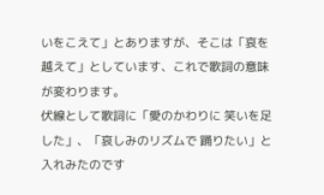いをこえて」とありますが、そこは「哀を越えて」としています、これで歌詞の意味が変わります。
伏線として歌詞に「愛のかわりに 笑いを足した」、「哀しみのリズムで 踊りたい」と入れみたのです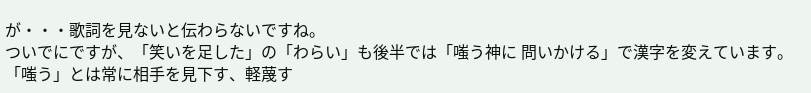が・・・歌詞を見ないと伝わらないですね。
ついでにですが、「笑いを足した」の「わらい」も後半では「嗤う神に 問いかける」で漢字を変えています。
「嗤う」とは常に相手を見下す、軽蔑す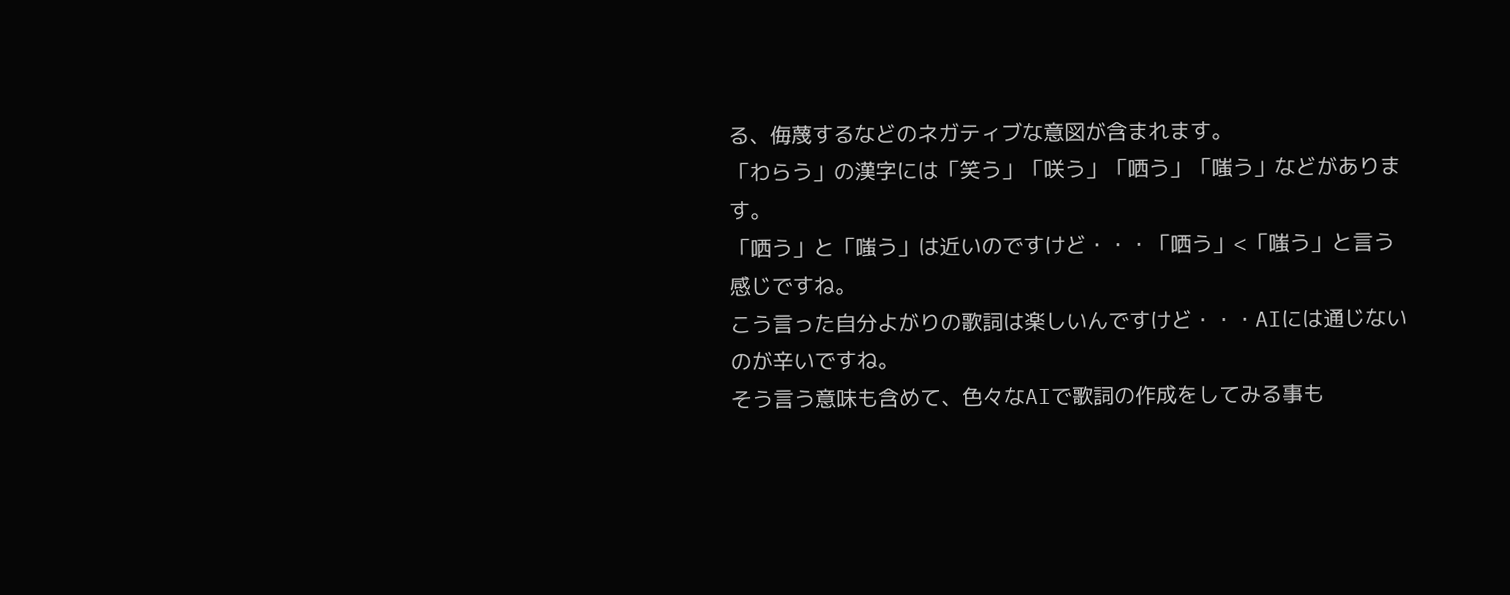る、侮蔑するなどのネガティブな意図が含まれます。
「わらう」の漢字には「笑う」「咲う」「哂う」「嗤う」などがあります。
「哂う」と「嗤う」は近いのですけど・・・「哂う」<「嗤う」と言う感じですね。
こう言った自分よがりの歌詞は楽しいんですけど・・・AIには通じないのが辛いですね。
そう言う意味も含めて、色々なAIで歌詞の作成をしてみる事も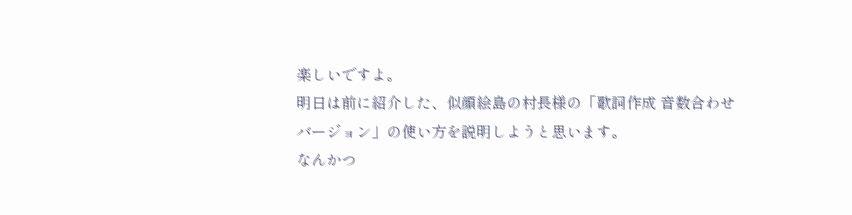楽しいですよ。
明日は前に紹介した、似顔絵島の村長様の「歌詞作成 音数合わせバージョン」の使い方を説明しようと思います。
なんかつ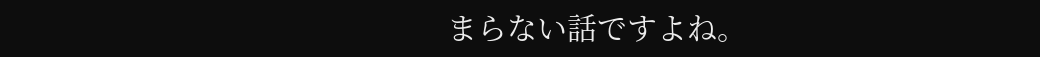まらない話ですよね。